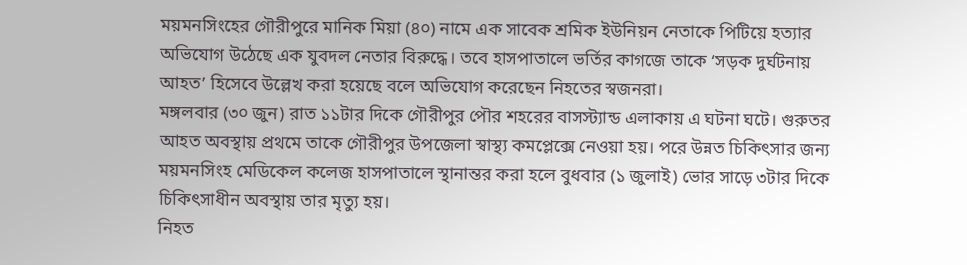ময়মনসিংহের গৌরীপুরে মানিক মিয়া (৪০) নামে এক সাবেক শ্রমিক ইউনিয়ন নেতাকে পিটিয়ে হত্যার অভিযোগ উঠেছে এক যুবদল নেতার বিরুদ্ধে। তবে হাসপাতালে ভর্তির কাগজে তাকে ‘সড়ক দুর্ঘটনায় আহত’ হিসেবে উল্লেখ করা হয়েছে বলে অভিযোগ করেছেন নিহতের স্বজনরা।
মঙ্গলবার (৩০ জুন) রাত ১১টার দিকে গৌরীপুর পৌর শহরের বাসস্ট্যান্ড এলাকায় এ ঘটনা ঘটে। গুরুতর আহত অবস্থায় প্রথমে তাকে গৌরীপুর উপজেলা স্বাস্থ্য কমপ্লেক্সে নেওয়া হয়। পরে উন্নত চিকিৎসার জন্য ময়মনসিংহ মেডিকেল কলেজ হাসপাতালে স্থানান্তর করা হলে বুধবার (১ জুলাই) ভোর সাড়ে ৩টার দিকে চিকিৎসাধীন অবস্থায় তার মৃত্যু হয়।
নিহত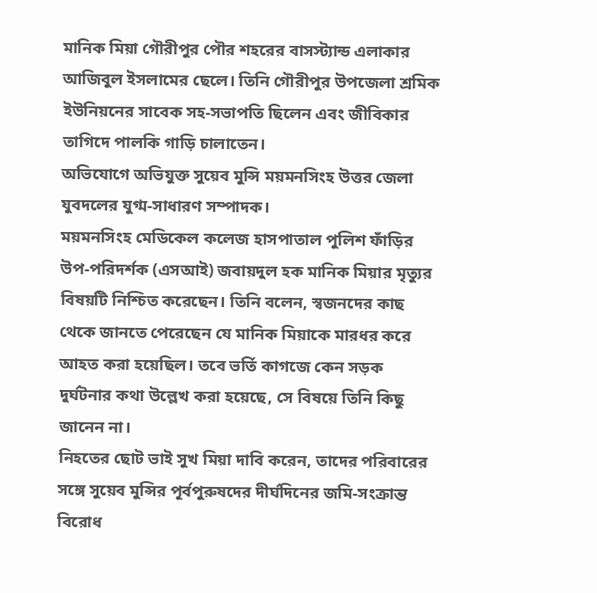মানিক মিয়া গৌরীপুর পৌর শহরের বাসস্ট্যান্ড এলাকার আজিবুল ইসলামের ছেলে। তিনি গৌরীপুর উপজেলা শ্রমিক ইউনিয়নের সাবেক সহ-সভাপতি ছিলেন এবং জীবিকার তাগিদে পালকি গাড়ি চালাতেন।
অভিযোগে অভিযুক্ত সুয়েব মুন্সি ময়মনসিংহ উত্তর জেলা যুবদলের যুগ্ম-সাধারণ সম্পাদক।
ময়মনসিংহ মেডিকেল কলেজ হাসপাতাল পুলিশ ফাঁড়ির উপ-পরিদর্শক (এসআই) জবায়দুল হক মানিক মিয়ার মৃত্যুর বিষয়টি নিশ্চিত করেছেন। তিনি বলেন, স্বজনদের কাছ থেকে জানতে পেরেছেন যে মানিক মিয়াকে মারধর করে আহত করা হয়েছিল। তবে ভর্তি কাগজে কেন সড়ক দুর্ঘটনার কথা উল্লেখ করা হয়েছে, সে বিষয়ে তিনি কিছু জানেন না।
নিহতের ছোট ভাই সুখ মিয়া দাবি করেন, তাদের পরিবারের সঙ্গে সুয়েব মুন্সির পূর্বপুরুষদের দীর্ঘদিনের জমি-সংক্রান্ত বিরোধ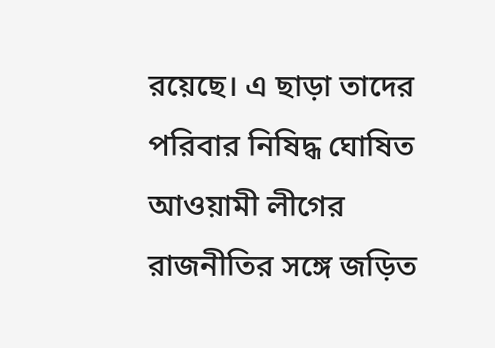রয়েছে। এ ছাড়া তাদের পরিবার নিষিদ্ধ ঘোষিত আওয়ামী লীগের রাজনীতির সঙ্গে জড়িত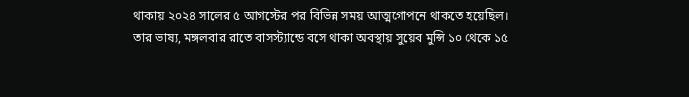থাকায় ২০২৪ সালের ৫ আগস্টের পর বিভিন্ন সময় আত্মগোপনে থাকতে হয়েছিল।
তার ভাষ্য, মঙ্গলবার রাতে বাসস্ট্যান্ডে বসে থাকা অবস্থায় সুয়েব মুন্সি ১০ থেকে ১৫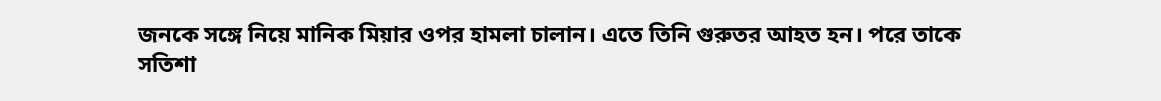জনকে সঙ্গে নিয়ে মানিক মিয়ার ওপর হামলা চালান। এতে তিনি গুরুতর আহত হন। পরে তাকে সতিশা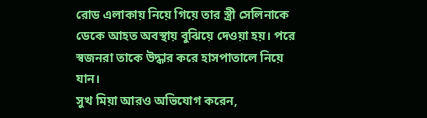রোড এলাকায় নিয়ে গিয়ে তার স্ত্রী সেলিনাকে ডেকে আহত অবস্থায় বুঝিয়ে দেওয়া হয়। পরে স্বজনরা তাকে উদ্ধার করে হাসপাতালে নিয়ে যান।
সুখ মিয়া আরও অভিযোগ করেন,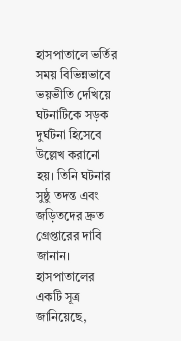হাসপাতালে ভর্তির সময় বিভিন্নভাবে ভয়ভীতি দেখিয়ে ঘটনাটিকে সড়ক দুর্ঘটনা হিসেবে উল্লেখ করানো হয়। তিনি ঘটনার সুষ্ঠু তদন্ত এবং জড়িতদের দ্রুত গ্রেপ্তারের দাবি জানান।
হাসপাতালের একটি সূত্র জানিয়েছে,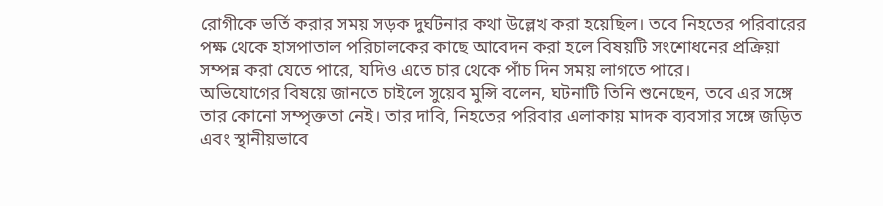রোগীকে ভর্তি করার সময় সড়ক দুর্ঘটনার কথা উল্লেখ করা হয়েছিল। তবে নিহতের পরিবারের পক্ষ থেকে হাসপাতাল পরিচালকের কাছে আবেদন করা হলে বিষয়টি সংশোধনের প্রক্রিয়া সম্পন্ন করা যেতে পারে, যদিও এতে চার থেকে পাঁচ দিন সময় লাগতে পারে।
অভিযোগের বিষয়ে জানতে চাইলে সুয়েব মুন্সি বলেন, ঘটনাটি তিনি শুনেছেন, তবে এর সঙ্গে তার কোনো সম্পৃক্ততা নেই। তার দাবি, নিহতের পরিবার এলাকায় মাদক ব্যবসার সঙ্গে জড়িত এবং স্থানীয়ভাবে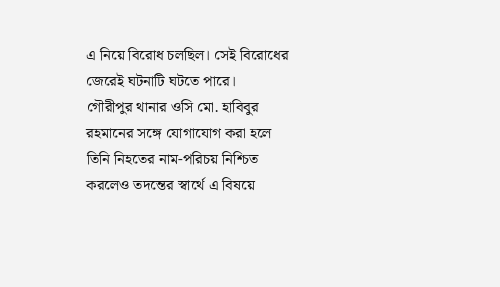এ নিয়ে বিরোধ চলছিল। সেই বিরোধের জেরেই ঘটনাটি ঘটতে পারে।
গৌরীপুর থানার ওসি মো. হাবিবুর রহমানের সঙ্গে যোগাযোগ করা হলে তিনি নিহতের নাম-পরিচয় নিশ্চিত করলেও তদন্তের স্বার্থে এ বিষয়ে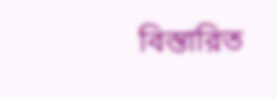বিস্তারিত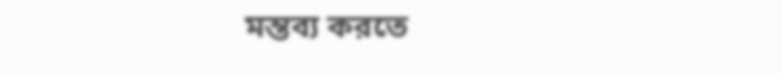মন্তব্য করতে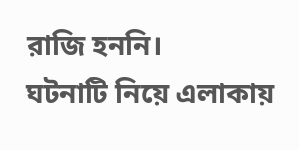রাজি হননি।
ঘটনাটি নিয়ে এলাকায়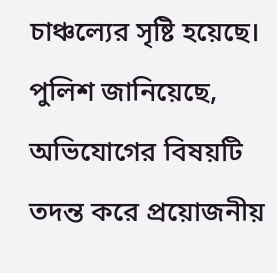চাঞ্চল্যের সৃষ্টি হয়েছে। পুলিশ জানিয়েছে, অভিযোগের বিষয়টি তদন্ত করে প্রয়োজনীয়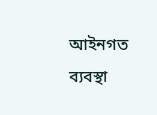আইনগত ব্যবস্থা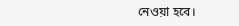নেওয়া হবে।